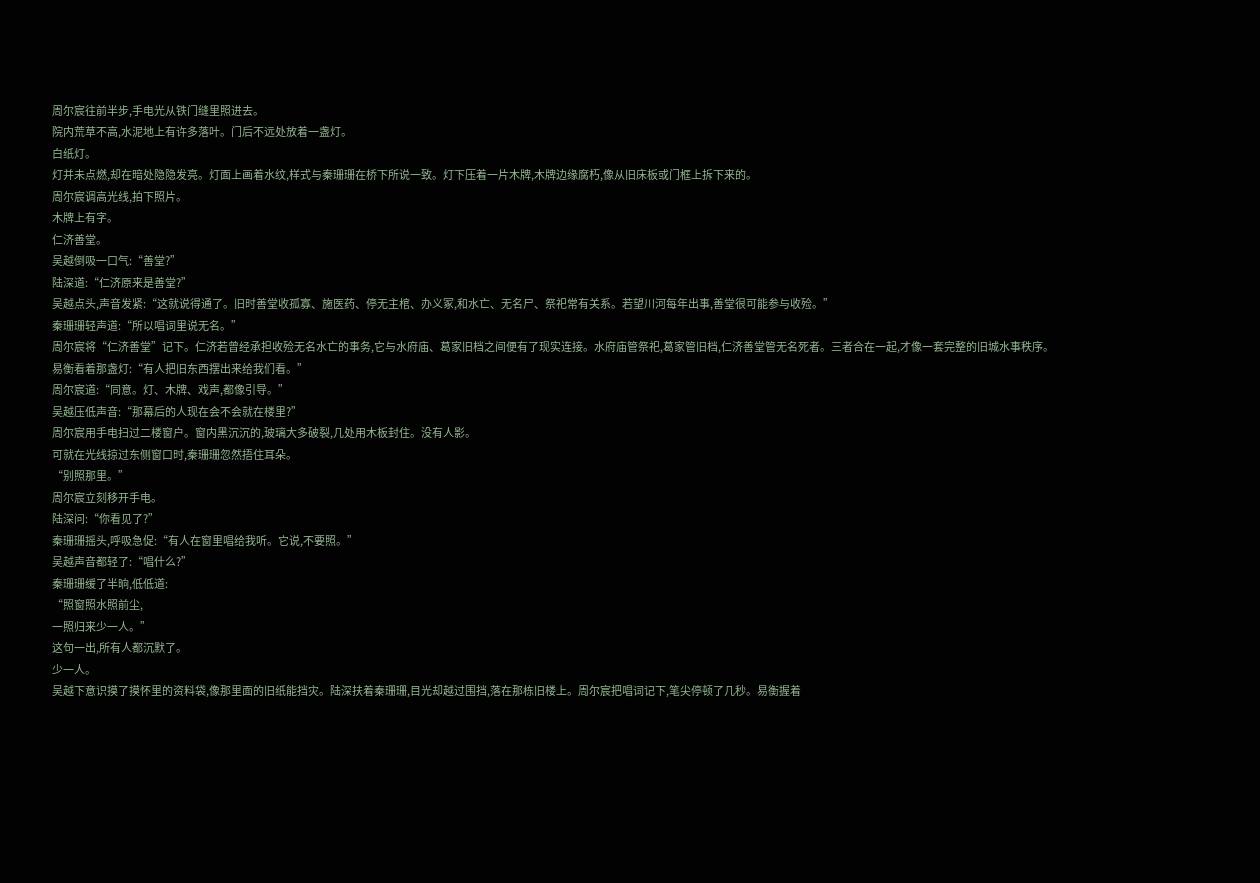周尔宸往前半步,手电光从铁门缝里照进去。
院内荒草不高,水泥地上有许多落叶。门后不远处放着一盏灯。
白纸灯。
灯并未点燃,却在暗处隐隐发亮。灯面上画着水纹,样式与秦珊珊在桥下所说一致。灯下压着一片木牌,木牌边缘腐朽,像从旧床板或门框上拆下来的。
周尔宸调高光线,拍下照片。
木牌上有字。
仁济善堂。
吴越倒吸一口气:“善堂?”
陆深道:“仁济原来是善堂?”
吴越点头,声音发紧:“这就说得通了。旧时善堂收孤寡、施医药、停无主棺、办义冢,和水亡、无名尸、祭祀常有关系。若望川河每年出事,善堂很可能参与收殓。”
秦珊珊轻声道:“所以唱词里说无名。”
周尔宸将“仁济善堂”记下。仁济若曾经承担收殓无名水亡的事务,它与水府庙、葛家旧档之间便有了现实连接。水府庙管祭祀,葛家管旧档,仁济善堂管无名死者。三者合在一起,才像一套完整的旧城水事秩序。
易衡看着那盏灯:“有人把旧东西摆出来给我们看。”
周尔宸道:“同意。灯、木牌、戏声,都像引导。”
吴越压低声音:“那幕后的人现在会不会就在楼里?”
周尔宸用手电扫过二楼窗户。窗内黑沉沉的,玻璃大多破裂,几处用木板封住。没有人影。
可就在光线掠过东侧窗口时,秦珊珊忽然捂住耳朵。
“别照那里。”
周尔宸立刻移开手电。
陆深问:“你看见了?”
秦珊珊摇头,呼吸急促:“有人在窗里唱给我听。它说,不要照。”
吴越声音都轻了:“唱什么?”
秦珊珊缓了半晌,低低道:
“照窗照水照前尘,
一照归来少一人。”
这句一出,所有人都沉默了。
少一人。
吴越下意识摸了摸怀里的资料袋,像那里面的旧纸能挡灾。陆深扶着秦珊珊,目光却越过围挡,落在那栋旧楼上。周尔宸把唱词记下,笔尖停顿了几秒。易衡握着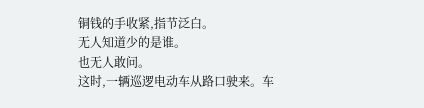铜钱的手收紧,指节泛白。
无人知道少的是谁。
也无人敢问。
这时,一辆巡逻电动车从路口驶来。车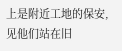上是附近工地的保安,见他们站在旧